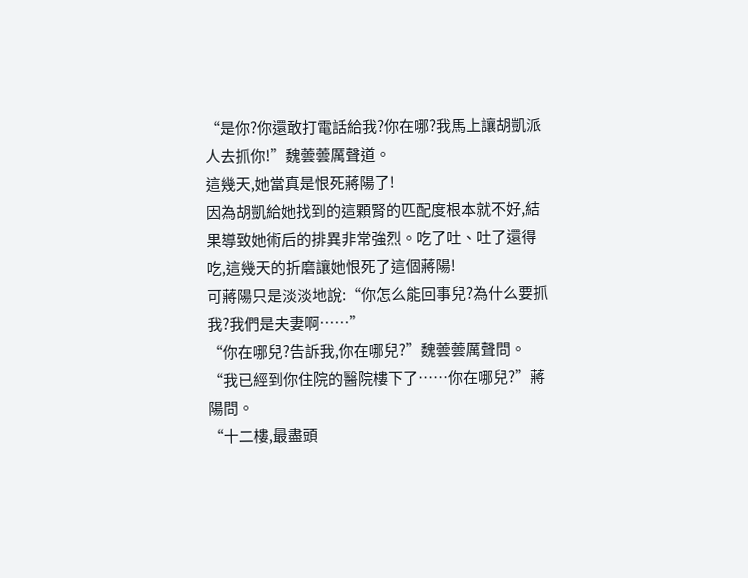“是你?你還敢打電話給我?你在哪?我馬上讓胡凱派人去抓你!”魏蕓蕓厲聲道。
這幾天,她當真是恨死蔣陽了!
因為胡凱給她找到的這顆腎的匹配度根本就不好,結果導致她術后的排異非常強烈。吃了吐、吐了還得吃,這幾天的折磨讓她恨死了這個蔣陽!
可蔣陽只是淡淡地說:“你怎么能回事兒?為什么要抓我?我們是夫妻啊……”
“你在哪兒?告訴我,你在哪兒?”魏蕓蕓厲聲問。
“我已經到你住院的醫院樓下了……你在哪兒?”蔣陽問。
“十二樓,最盡頭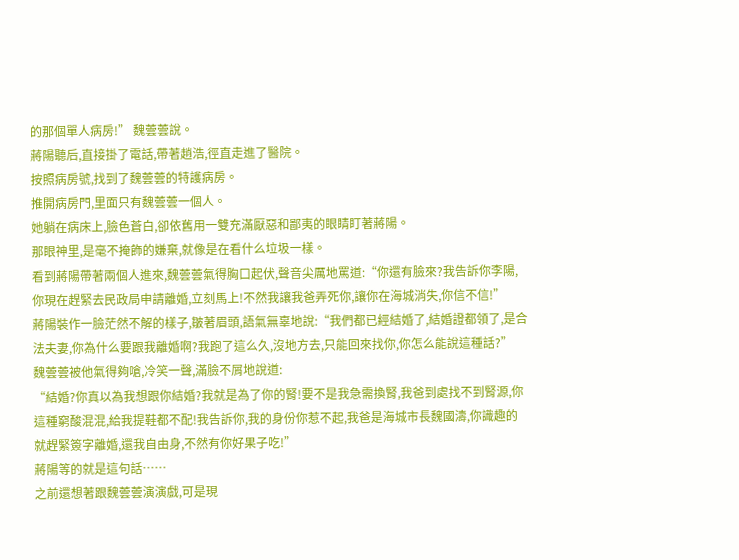的那個單人病房!” 魏蕓蕓說。
蔣陽聽后,直接掛了電話,帶著趙浩,徑直走進了醫院。
按照病房號,找到了魏蕓蕓的特護病房。
推開病房門,里面只有魏蕓蕓一個人。
她躺在病床上,臉色蒼白,卻依舊用一雙充滿厭惡和鄙夷的眼睛盯著蔣陽。
那眼神里,是毫不掩飾的嫌棄,就像是在看什么垃圾一樣。
看到蔣陽帶著兩個人進來,魏蕓蕓氣得胸口起伏,聲音尖厲地罵道:“你還有臉來?我告訴你李陽,你現在趕緊去民政局申請離婚,立刻馬上!不然我讓我爸弄死你,讓你在海城消失,你信不信!”
蔣陽裝作一臉茫然不解的樣子,皺著眉頭,語氣無辜地說:“我們都已經結婚了,結婚證都領了,是合法夫妻,你為什么要跟我離婚啊?我跑了這么久,沒地方去,只能回來找你,你怎么能說這種話?”
魏蕓蕓被他氣得夠嗆,冷笑一聲,滿臉不屑地說道:
“結婚?你真以為我想跟你結婚?我就是為了你的腎!要不是我急需換腎,我爸到處找不到腎源,你這種窮酸混混,給我提鞋都不配!我告訴你,我的身份你惹不起,我爸是海城市長魏國濤,你識趣的就趕緊簽字離婚,還我自由身,不然有你好果子吃!”
蔣陽等的就是這句話……
之前還想著跟魏蕓蕓演演戲,可是現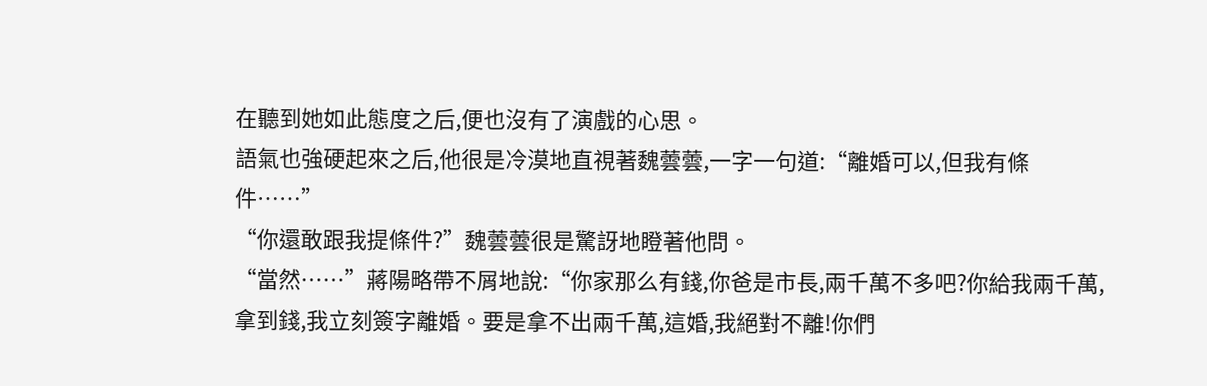在聽到她如此態度之后,便也沒有了演戲的心思。
語氣也強硬起來之后,他很是冷漠地直視著魏蕓蕓,一字一句道:“離婚可以,但我有條件……”
“你還敢跟我提條件?”魏蕓蕓很是驚訝地瞪著他問。
“當然……”蔣陽略帶不屑地說:“你家那么有錢,你爸是市長,兩千萬不多吧?你給我兩千萬,拿到錢,我立刻簽字離婚。要是拿不出兩千萬,這婚,我絕對不離!你們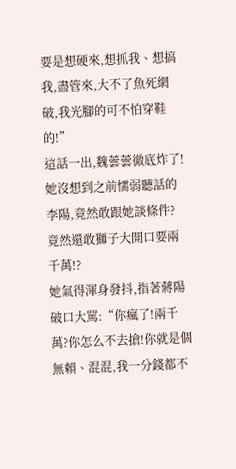要是想硬來,想抓我、想搞我,盡管來,大不了魚死網破,我光腳的可不怕穿鞋的!”
這話一出,魏蕓蕓徹底炸了!
她沒想到之前懦弱聽話的李陽,竟然敢跟她談條件?
竟然還敢獅子大開口要兩千萬!?
她氣得渾身發抖,指著蔣陽破口大罵:“你瘋了!兩千萬?你怎么不去搶!你就是個無賴、混混,我一分錢都不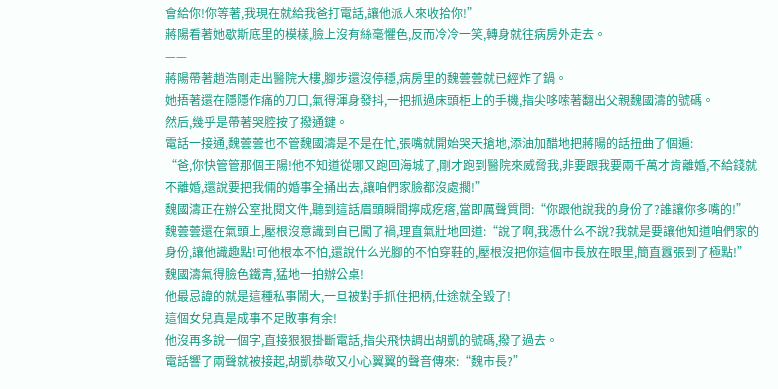會給你!你等著,我現在就給我爸打電話,讓他派人來收拾你!”
蔣陽看著她歇斯底里的模樣,臉上沒有絲毫懼色,反而冷冷一笑,轉身就往病房外走去。
——
蔣陽帶著趙浩剛走出醫院大樓,腳步還沒停穩,病房里的魏蕓蕓就已經炸了鍋。
她捂著還在隱隱作痛的刀口,氣得渾身發抖,一把抓過床頭柜上的手機,指尖哆嗦著翻出父親魏國濤的號碼。
然后,幾乎是帶著哭腔按了撥通鍵。
電話一接通,魏蕓蕓也不管魏國濤是不是在忙,張嘴就開始哭天搶地,添油加醋地把蔣陽的話扭曲了個遍:
“爸,你快管管那個王陽!他不知道從哪又跑回海城了,剛才跑到醫院來威脅我,非要跟我要兩千萬才肯離婚,不給錢就不離婚,還說要把我倆的婚事全捅出去,讓咱們家臉都沒處擱!”
魏國濤正在辦公室批閱文件,聽到這話眉頭瞬間擰成疙瘩,當即厲聲質問:“你跟他說我的身份了?誰讓你多嘴的!”
魏蕓蕓還在氣頭上,壓根沒意識到自已闖了禍,理直氣壯地回道:“說了啊,我憑什么不說?我就是要讓他知道咱們家的身份,讓他識趣點!可他根本不怕,還說什么光腳的不怕穿鞋的,壓根沒把你這個市長放在眼里,簡直囂張到了極點!”
魏國濤氣得臉色鐵青,猛地一拍辦公桌!
他最忌諱的就是這種私事鬧大,一旦被對手抓住把柄,仕途就全毀了!
這個女兒真是成事不足敗事有余!
他沒再多說一個字,直接狠狠掛斷電話,指尖飛快調出胡凱的號碼,撥了過去。
電話響了兩聲就被接起,胡凱恭敬又小心翼翼的聲音傳來:“魏市長?”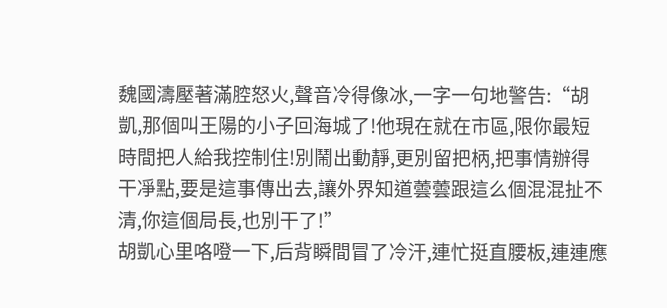魏國濤壓著滿腔怒火,聲音冷得像冰,一字一句地警告:“胡凱,那個叫王陽的小子回海城了!他現在就在市區,限你最短時間把人給我控制住!別鬧出動靜,更別留把柄,把事情辦得干凈點,要是這事傳出去,讓外界知道蕓蕓跟這么個混混扯不清,你這個局長,也別干了!”
胡凱心里咯噔一下,后背瞬間冒了冷汗,連忙挺直腰板,連連應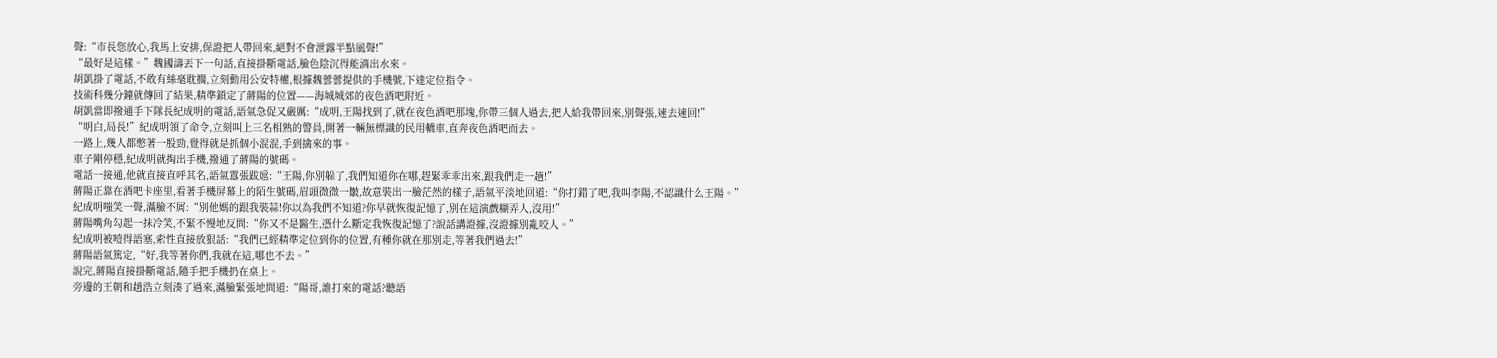聲:“市長您放心,我馬上安排,保證把人帶回來,絕對不會泄露半點風聲!”
“最好是這樣。”魏國濤丟下一句話,直接掛斷電話,臉色陰沉得能滴出水來。
胡凱掛了電話,不敢有絲毫耽擱,立刻動用公安特權,根據魏蕓蕓提供的手機號,下達定位指令。
技術科幾分鐘就傳回了結果,精準鎖定了蔣陽的位置——海城城郊的夜色酒吧附近。
胡凱當即撥通手下隊長紀成明的電話,語氣急促又嚴厲:“成明,王陽找到了,就在夜色酒吧那塊,你帶三個人過去,把人給我帶回來,別聲張,速去速回!”
“明白,局長!”紀成明領了命令,立刻叫上三名相熟的警員,開著一輛無標識的民用轎車,直奔夜色酒吧而去。
一路上,幾人都憋著一股勁,覺得就是抓個小混混,手到擒來的事。
車子剛停穩,紀成明就掏出手機,撥通了蔣陽的號碼。
電話一接通,他就直接直呼其名,語氣囂張跋扈:“王陽,你別躲了,我們知道你在哪,趕緊乖乖出來,跟我們走一趟!”
蔣陽正靠在酒吧卡座里,看著手機屏幕上的陌生號碼,眉頭微微一皺,故意裝出一臉茫然的樣子,語氣平淡地回道:“你打錯了吧,我叫李陽,不認識什么王陽。”
紀成明嗤笑一聲,滿臉不屑:“別他媽的跟我裝蒜!你以為我們不知道?你早就恢復記憶了,別在這演戲糊弄人,沒用!”
蔣陽嘴角勾起一抹冷笑,不緊不慢地反問:“你又不是醫生,憑什么斷定我恢復記憶了?說話講證據,沒證據別亂咬人。”
紀成明被噎得語塞,索性直接放狠話:“我們已經精準定位到你的位置,有種你就在那別走,等著我們過去!”
蔣陽語氣篤定,“好,我等著你們,我就在這,哪也不去。”
說完,蔣陽直接掛斷電話,隨手把手機扔在桌上。
旁邊的王朝和趙浩立刻湊了過來,滿臉緊張地問道:“陽哥,誰打來的電話?聽語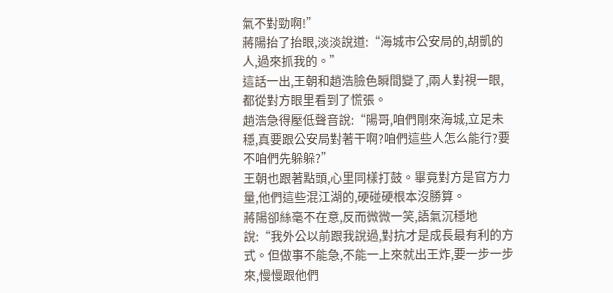氣不對勁啊!”
蔣陽抬了抬眼,淡淡說道:“海城市公安局的,胡凱的人,過來抓我的。”
這話一出,王朝和趙浩臉色瞬間變了,兩人對視一眼,都從對方眼里看到了慌張。
趙浩急得壓低聲音說:“陽哥,咱們剛來海城,立足未穩,真要跟公安局對著干啊?咱們這些人怎么能行?要不咱們先躲躲?”
王朝也跟著點頭,心里同樣打鼓。畢竟對方是官方力量,他們這些混江湖的,硬碰硬根本沒勝算。
蔣陽卻絲毫不在意,反而微微一笑,語氣沉穩地說:“我外公以前跟我說過,對抗才是成長最有利的方式。但做事不能急,不能一上來就出王炸,要一步一步來,慢慢跟他們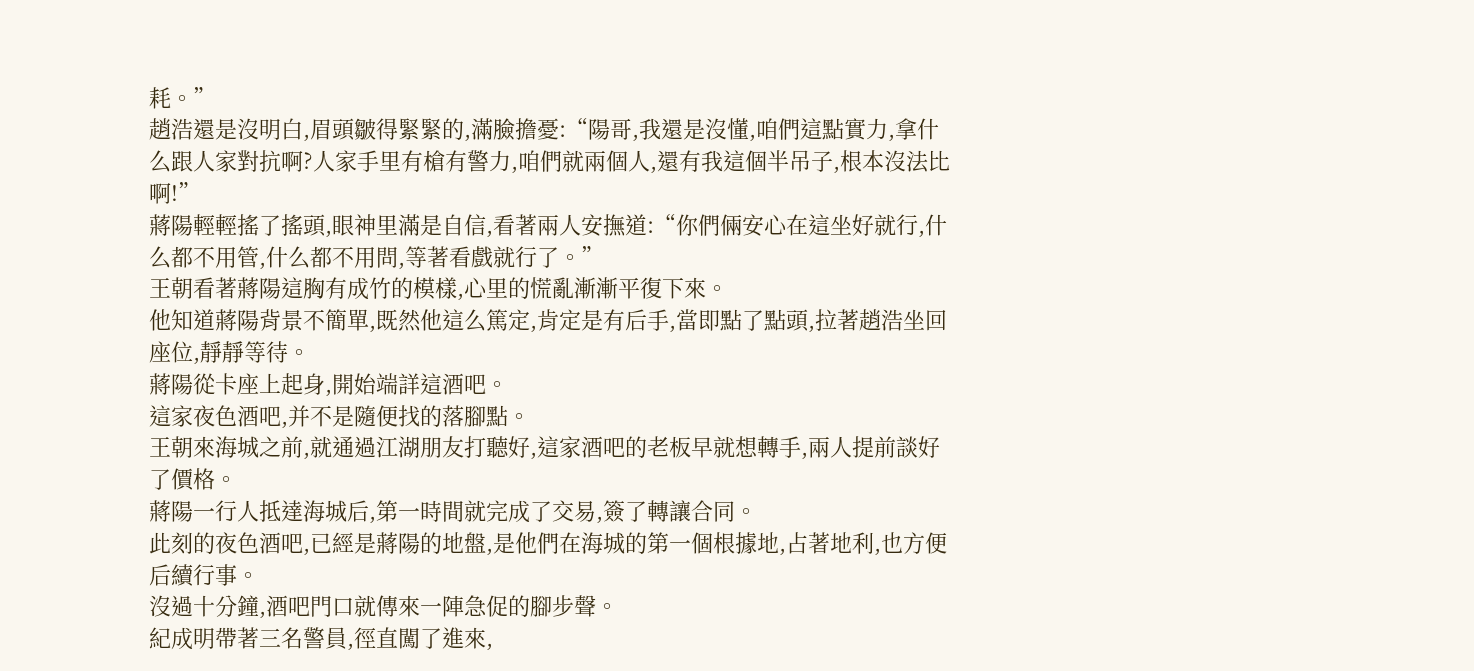耗。”
趙浩還是沒明白,眉頭皺得緊緊的,滿臉擔憂:“陽哥,我還是沒懂,咱們這點實力,拿什么跟人家對抗啊?人家手里有槍有警力,咱們就兩個人,還有我這個半吊子,根本沒法比啊!”
蔣陽輕輕搖了搖頭,眼神里滿是自信,看著兩人安撫道:“你們倆安心在這坐好就行,什么都不用管,什么都不用問,等著看戲就行了。”
王朝看著蔣陽這胸有成竹的模樣,心里的慌亂漸漸平復下來。
他知道蔣陽背景不簡單,既然他這么篤定,肯定是有后手,當即點了點頭,拉著趙浩坐回座位,靜靜等待。
蔣陽從卡座上起身,開始端詳這酒吧。
這家夜色酒吧,并不是隨便找的落腳點。
王朝來海城之前,就通過江湖朋友打聽好,這家酒吧的老板早就想轉手,兩人提前談好了價格。
蔣陽一行人抵達海城后,第一時間就完成了交易,簽了轉讓合同。
此刻的夜色酒吧,已經是蔣陽的地盤,是他們在海城的第一個根據地,占著地利,也方便后續行事。
沒過十分鐘,酒吧門口就傳來一陣急促的腳步聲。
紀成明帶著三名警員,徑直闖了進來,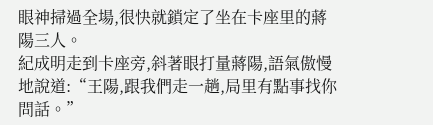眼神掃過全場,很快就鎖定了坐在卡座里的蔣陽三人。
紀成明走到卡座旁,斜著眼打量蔣陽,語氣傲慢地說道:“王陽,跟我們走一趟,局里有點事找你問話。”